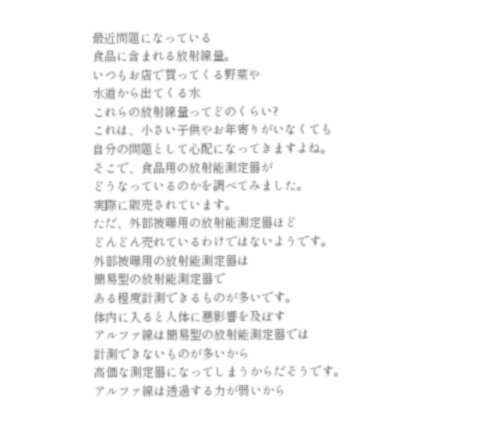最近問題になっている
食品に含まれる放射線量。
いつもお店で買ってくる野菜や
水道から出てくる水
これらの放射線量ってどのくらい?
これは、小さい子供やお年寄りがいなくても
自分の問題として心配になってきますよね。
そこで、食品用の放射能測定器が
どうなっているのかを調べてみました。
実際に販売されています。
ただ、外部被曝用の放射能測定器ほど
どんどん売れているわけではないようです。
外部被曝用の放射能測定器は
簡易型の放射能測定器で
ある程度計測できるものが多いです。
体内に入ると人体に悪影響を及ぼす
アルファ線は簡易型の放射能測定器では
計測できないものが多いから
高価な測定器になってしまうからだそうです。
アルファ線は透過する力が弱いから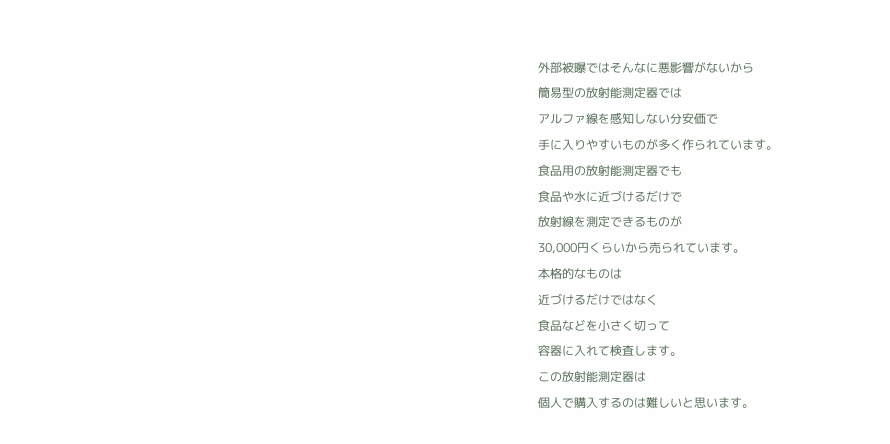外部被曝ではそんなに悪影響がないから
簡易型の放射能測定器では
アルファ線を感知しない分安価で
手に入りやすいものが多く作られています。
食品用の放射能測定器でも
食品や水に近づけるだけで
放射線を測定できるものが
30,000円くらいから売られています。
本格的なものは
近づけるだけではなく
食品などを小さく切って
容器に入れて検査します。
この放射能測定器は
個人で購入するのは難しいと思います。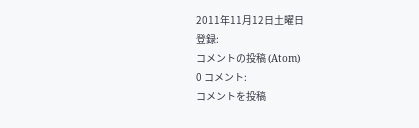2011年11月12日土曜日
登録:
コメントの投稿 (Atom)
0 コメント:
コメントを投稿